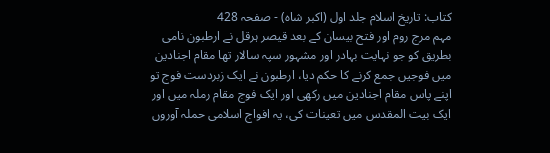کتاب: تاریخ اسلام جلد اول (اکبر شاہ) - صفحہ 428
مہم مرج روم اور فتح بیسان کے بعد قیصر ہرقل نے ارطبون نامی بطریق کو جو نہایت بہادر اور مشہور سپہ سالار تھا مقام اجنادین میں فوجیں جمع کرنے کا حکم دیا، ارطبون نے ایک زبردست فوج تو اپنے پاس مقام اجنادین میں رکھی اور ایک فوج مقام رملہ میں اور ایک بیت المقدس میں تعینات کی، یہ افواج اسلامی حملہ آوروں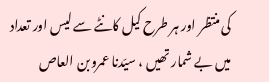کی منتظر اور ہر طرح کیل کانٹے سے لیس اور تعداد میں بے شمار تھیں ، سیّدنا عمروبن العاص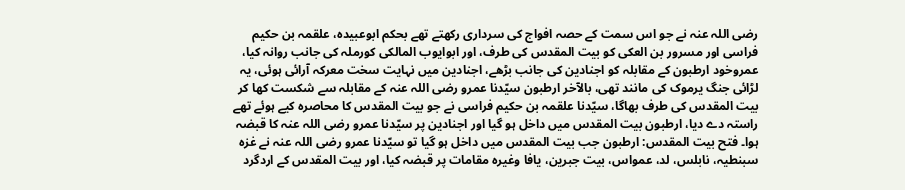رضی اللہ عنہ نے جو اس سمت کے حصہ افواج کی سرداری رکھتے تھے بحکم ابوعبیدہ، علقمہ بن حکیم فراسی اور مسرور بن العکی کو بیت المقدس کی طرف، اور ابوایوب المالکی کورملہ کی جانب روانہ کیا، عمروخود ارطبون کے مقابلہ کو اجنادین کی جانب بڑھے، اجنادین میں نہایت سخت معرکہ آرائی ہوئی، یہ لڑائی جنگ یرموک کی مانند تھی، بالآخر ارطبون سیّدنا عمرو رضی اللہ عنہ کے مقابلہ سے شکست کھا کر بیت المقدس کی طرف بھاگا، سیّدنا علقمہ بن حکیم فراسی نے جو بیت المقدس کا محاصرہ کیے ہوئے تھے راستہ دے دیا، ارطبون بیت المقدس میں داخل ہو گیا اور اجنادین پر سیّدنا عمرو رضی اللہ عنہ کا قبضہ ہوا۔ فتح بیت المقدس: ارطبون جب بیت المقدس میں داخل ہو گیا تو سیّدنا عمرو رضی اللہ عنہ نے غزہ سبنطیہ، نابلس، لد، عمواس، بیت جبرین، یافا وغیرہ مقامات پر قبضہ کیا، اور بیت المقدس کے اردگرد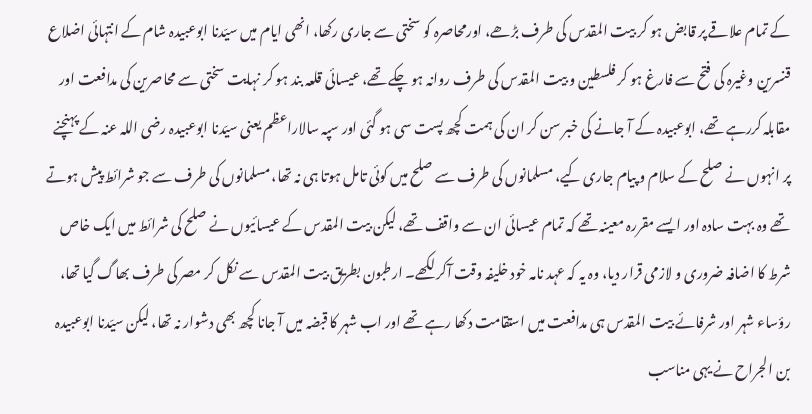کے تمام علاقے پر قابض ہو کر بیت المقدس کی طرف بڑھے، اورمحاصرہ کو سختی سے جاری رکھا، انھی ایام میں سیّدنا ابوعبیدہ شام کے انتہائی اضلاع قنسرین وغیرہ کی فتح سے فارغ ہو کر فلسطین و بیت المقدس کی طرف روانہ ہو چکے تھے، عیسائی قلعہ بند ہو کر نہایت سختی سے محاصرین کی مدافعت اور مقابلہ کررہے تھے، ابوعبیدہ کے آ جانے کی خبر سن کر ان کی ہمت کچھ پست سی ہو گئی اور سپہ سالاراعظم یعنی سیّدنا ابوعبیدہ رضی اللہ عنہ کے پہنچنے پر انہوں نے صلح کے سلام و پیام جاری کیے، مسلمانوں کی طرف سے صلح میں کوئی تامل ہوتا ہی نہ تھا، مسلمانوں کی طرف سے جو شرائط پیش ہوتے تھے وہ بہت سادہ اور ایسے مقررہ معینہ تھے کہ تمام عیسائی ان سے واقف تھے، لیکن بیت المقدس کے عیسائیوں نے صلح کی شرائط میں ایک خاص شرط کا اضافہ ضروری و لازمی قرار دیا، وہ یہ کہ عہد نامہ خود خلیفہ وقت آکر لکھے۔ ارطبون بطریق بیت المقدس سے نکل کر مصر کی طرف بھاگ گیا تھا، رؤساء شہر اور شرفائے بیت المقدس ہی مدافعت میں استقامت دکھا رہے تھے اور اب شہر کا قبضہ میں آ جانا کچھ بھی دشوار نہ تھا، لیکن سیّدنا ابوعبیدہ بن الجراح نے یہی مناسب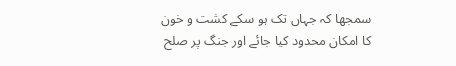سمجھا کہ جہاں تک ہو سکے کشت و خون کا امکان محدود کیا جائے اور جنگ پر صلح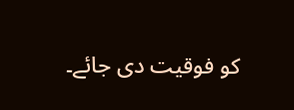کو فوقیت دی جائے۔